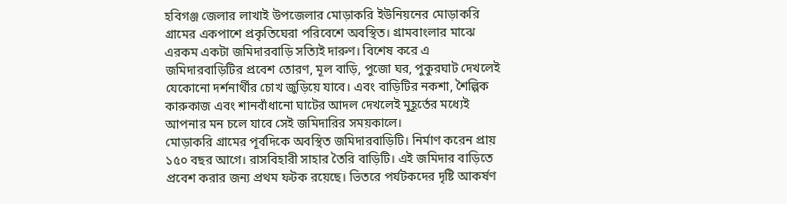হবিগঞ্জ জেলার লাখাই উপজেলার মোড়াকরি ইউনিয়নের মোড়াকরি গ্রামের একপাশে প্রকৃতিঘেরা পরিবেশে অবস্থিত। গ্রামবাংলার মাঝে এরকম একটা জমিদারবাড়ি সত্যিই দারুণ। বিশেষ করে এ জমিদারবাড়িটির প্রবেশ তোরণ, মূল বাড়ি, পুজো ঘর, পুকুরঘাট দেখলেই যেকোনো দর্শনার্থীর চোখ জুড়িয়ে যাবে। এবং বাড়িটির নকশা, শৈল্পিক কারুকাজ এবং শানবাঁধানো ঘাটের আদল দেখলেই মুহূর্তের মধ্যেই আপনার মন চলে যাবে সেই জমিদারির সময়কালে।
মোড়াকরি গ্রামের পূর্বদিকে অবস্থিত জমিদারবাড়িটি। নির্মাণ করেন প্রায় ১৫০ বছর আগে। রাসবিহারী সাহার তৈরি বাড়িটি। এই জমিদার বাড়িতে প্রবেশ করার জন্য প্রথম ফটক রয়েছে। ভিতরে পর্যটকদের দৃষ্টি আকর্ষণ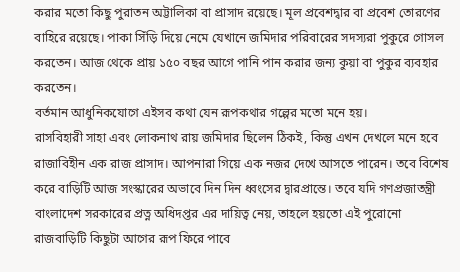করার মতো কিছু পুরাতন অট্টালিকা বা প্রাসাদ রয়েছে। মূল প্রবেশদ্বার বা প্রবেশ তোরণের বাহিরে রয়েছে। পাকা সিঁড়ি দিয়ে নেমে যেখানে জমিদার পরিবারের সদস্যরা পুকুরে গোসল করতেন। আজ থেকে প্রায় ১৫০ বছর আগে পানি পান করার জন্য কুয়া বা পুকুর ব্যবহার করতেন।
বর্তমান আধুনিকযোগে এইসব কথা যেন রূপকথার গল্পের মতো মনে হয়।
রাসবিহারী সাহা এবং লোকনাথ রায় জমিদার ছিলেন ঠিকই, কিন্তু এখন দেখলে মনে হবে রাজাবিহীন এক রাজ প্রাসাদ। আপনারা গিয়ে এক নজর দেখে আসতে পারেন। তবে বিশেষ করে বাড়িটি আজ সংস্কারের অভাবে দিন দিন ধ্বংসের দ্বারপ্রান্তে। তবে যদি গণপ্রজাতন্ত্রী বাংলাদেশ সরকারের প্রত্ন অধিদপ্তর এর দায়িত্ব নেয়, তাহলে হয়তো এই পুরোনো রাজবাড়িটি কিছুটা আগের রূপ ফিরে পাবে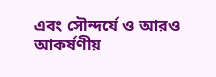এবং সৌন্দর্যে ও আরও আকর্ষণীয়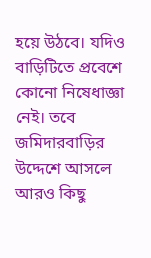হয়ে উঠবে। যদিও বাড়িটিতে প্রবেশে কোনো নিষেধাজ্ঞা নেই। তবে জমিদারবাড়ির উদ্দেশে আসলে আরও কিছু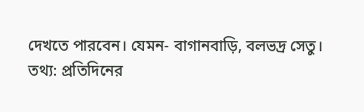দেখতে পারবেন। যেমন- বাগানবাড়ি, বলভদ্র সেতু।
তথ্য: প্রতিদিনের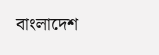বাংলাদেশ